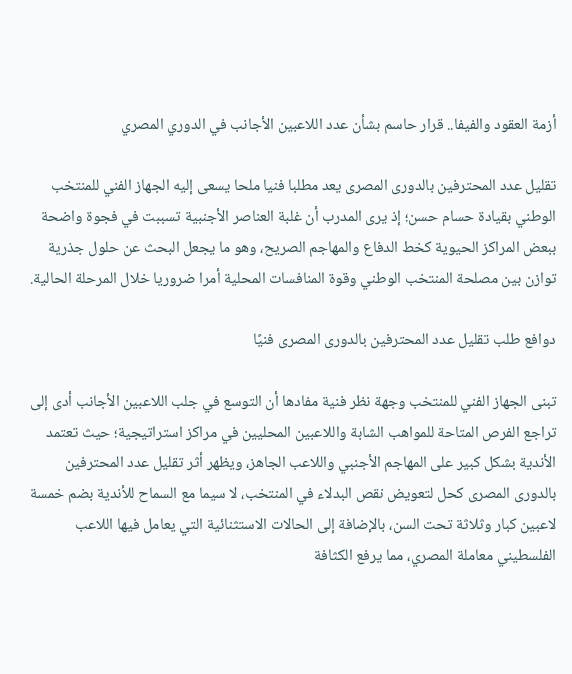أزمة العقود والفيفا.. قرار حاسم بشأن عدد اللاعبين الأجانب في الدوري المصري

تقليل عدد المحترفين بالدورى المصرى يعد مطلبا فنيا ملحا يسعى إليه الجهاز الفني للمنتخب الوطني بقيادة حسام حسن؛ إذ يرى المدرب أن غلبة العناصر الأجنبية تسببت في فجوة واضحة ببعض المراكز الحيوية كخط الدفاع والمهاجم الصريح، وهو ما يجعل البحث عن حلول جذرية توازن بين مصلحة المنتخب الوطني وقوة المنافسات المحلية أمرا ضروريا خلال المرحلة الحالية.

دوافع طلب تقليل عدد المحترفين بالدورى المصرى فنيًا

تبنى الجهاز الفني للمنتخب وجهة نظر فنية مفادها أن التوسع في جلب اللاعبين الأجانب أدى إلى تراجع الفرص المتاحة للمواهب الشابة واللاعبين المحليين في مراكز استراتيجية؛ حيث تعتمد الأندية بشكل كبير على المهاجم الأجنبي واللاعب الجاهز، ويظهر أثر تقليل عدد المحترفين بالدورى المصرى كحل لتعويض نقص البدلاء في المنتخب، لا سيما مع السماح للأندية بضم خمسة لاعبين كبار وثلاثة تحت السن، بالإضافة إلى الحالات الاستثنائية التي يعامل فيها اللاعب الفلسطيني معاملة المصري، مما يرفع الكثافة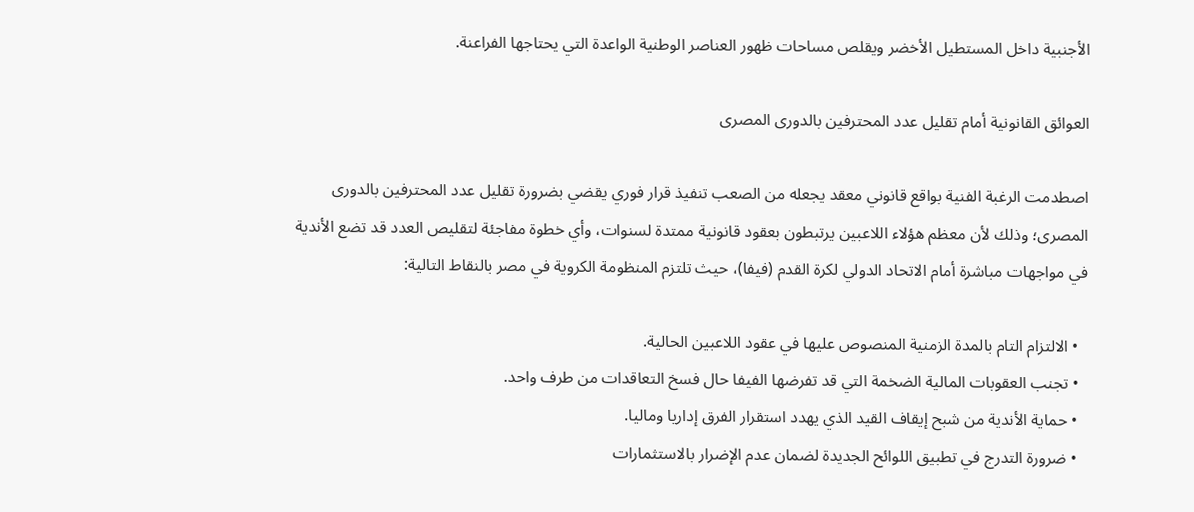الأجنبية داخل المستطيل الأخضر ويقلص مساحات ظهور العناصر الوطنية الواعدة التي يحتاجها الفراعنة.

العوائق القانونية أمام تقليل عدد المحترفين بالدورى المصرى

اصطدمت الرغبة الفنية بواقع قانوني معقد يجعله من الصعب تنفيذ قرار فوري يقضي بضرورة تقليل عدد المحترفين بالدورى المصرى؛ وذلك لأن معظم هؤلاء اللاعبين يرتبطون بعقود قانونية ممتدة لسنوات، وأي خطوة مفاجئة لتقليص العدد قد تضع الأندية في مواجهات مباشرة أمام الاتحاد الدولي لكرة القدم (فيفا)، حيث تلتزم المنظومة الكروية في مصر بالنقاط التالية:

  • الالتزام التام بالمدة الزمنية المنصوص عليها في عقود اللاعبين الحالية.
  • تجنب العقوبات المالية الضخمة التي قد تفرضها الفيفا حال فسخ التعاقدات من طرف واحد.
  • حماية الأندية من شبح إيقاف القيد الذي يهدد استقرار الفرق إداريا وماليا.
  • ضرورة التدرج في تطبيق اللوائح الجديدة لضمان عدم الإضرار بالاستثمارات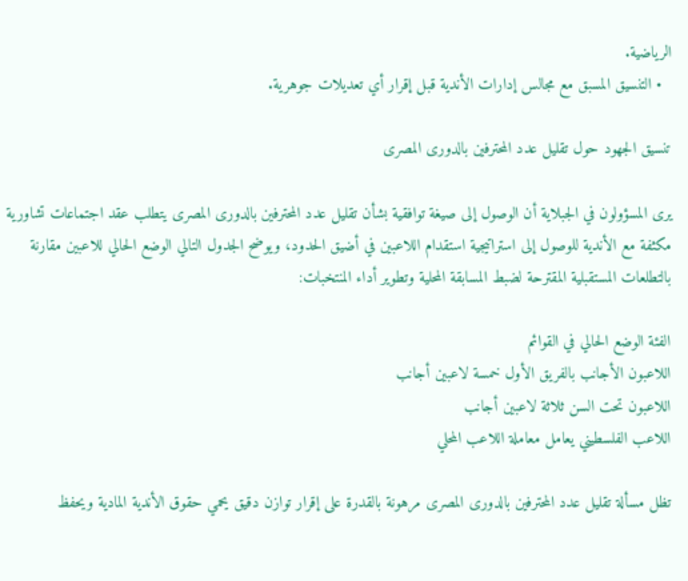الرياضية.
  • التنسيق المسبق مع مجالس إدارات الأندية قبل إقرار أي تعديلات جوهرية.

تنسيق الجهود حول تقليل عدد المحترفين بالدورى المصرى

يرى المسؤولون في الجبلاية أن الوصول إلى صيغة توافقية بشأن تقليل عدد المحترفين بالدورى المصرى يتطلب عقد اجتماعات تشاورية مكثفة مع الأندية للوصول إلى استراتيجية استقدام اللاعبين في أضيق الحدود، ويوضح الجدول التالي الوضع الحالي للاعبين مقارنة بالتطلعات المستقبلية المقترحة لضبط المسابقة المحلية وتطوير أداء المنتخبات:

الفئة الوضع الحالي في القوائم
اللاعبون الأجانب بالفريق الأول خمسة لاعبين أجانب
اللاعبون تحت السن ثلاثة لاعبين أجانب
اللاعب الفلسطيني يعامل معاملة اللاعب المحلي

تظل مسألة تقليل عدد المحترفين بالدورى المصرى مرهونة بالقدرة على إقرار توازن دقيق يحمي حقوق الأندية المادية ويحفظ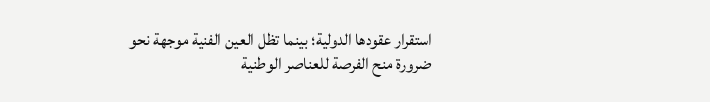استقرار عقودها الدولية؛ بينما تظل العين الفنية موجهة نحو ضرورة منح الفرصة للعناصر الوطنية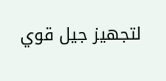لتجهيز جيل قوي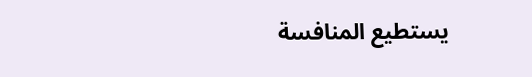يستطيع المنافسة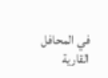في المحافل القارية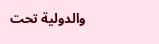والدولية تحت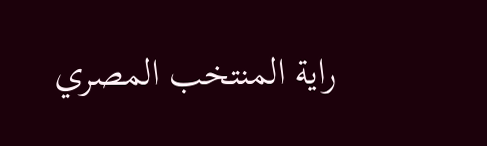راية المنتخب المصري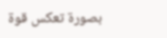بصورة تعكس قوة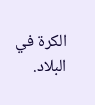الكرة في البلاد.